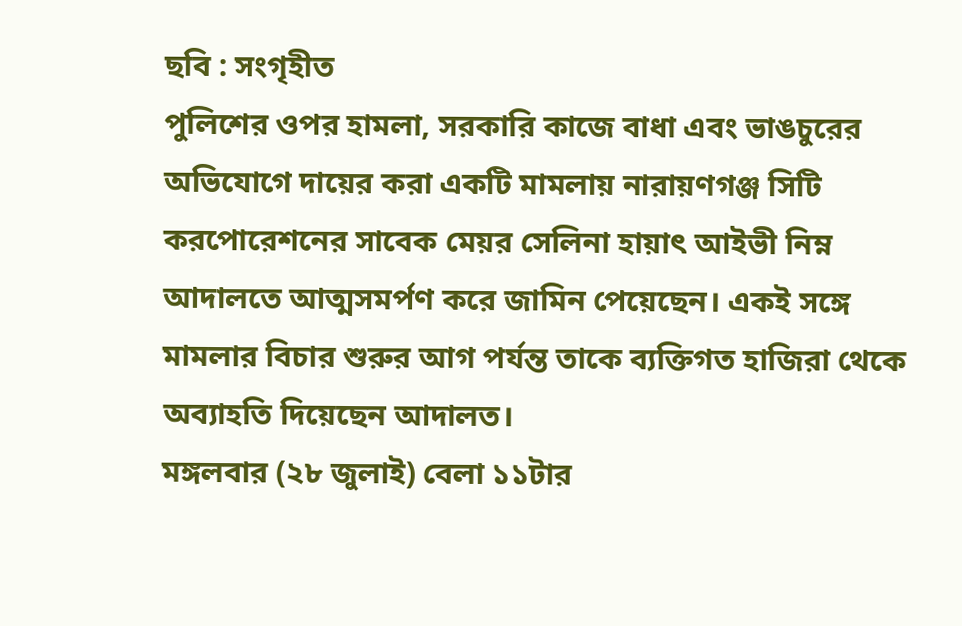ছবি : সংগৃহীত
পুলিশের ওপর হামলা, সরকারি কাজে বাধা এবং ভাঙচুরের অভিযোগে দায়ের করা একটি মামলায় নারায়ণগঞ্জ সিটি করপোরেশনের সাবেক মেয়র সেলিনা হায়াৎ আইভী নিম্ন আদালতে আত্মসমর্পণ করে জামিন পেয়েছেন। একই সঙ্গে মামলার বিচার শুরুর আগ পর্যন্ত তাকে ব্যক্তিগত হাজিরা থেকে অব্যাহতি দিয়েছেন আদালত।
মঙ্গলবার (২৮ জুলাই) বেলা ১১টার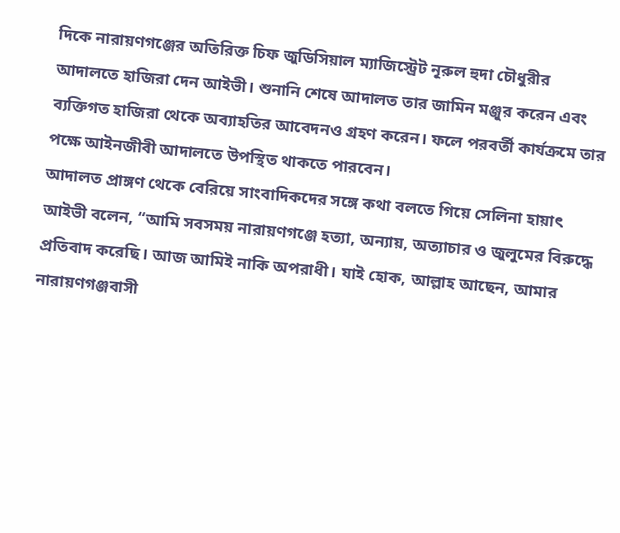দিকে নারায়ণগঞ্জের অতিরিক্ত চিফ জুডিসিয়াল ম্যাজিস্ট্রেট নূরুল হুদা চৌধুরীর আদালতে হাজিরা দেন আইভী। শুনানি শেষে আদালত তার জামিন মঞ্জুর করেন এবং ব্যক্তিগত হাজিরা থেকে অব্যাহতির আবেদনও গ্রহণ করেন। ফলে পরবর্তী কার্যক্রমে তার পক্ষে আইনজীবী আদালতে উপস্থিত থাকতে পারবেন।
আদালত প্রাঙ্গণ থেকে বেরিয়ে সাংবাদিকদের সঙ্গে কথা বলতে গিয়ে সেলিনা হায়াৎ আইভী বলেন, “আমি সবসময় নারায়ণগঞ্জে হত্যা, অন্যায়, অত্যাচার ও জুলুমের বিরুদ্ধে প্রতিবাদ করেছি। আজ আমিই নাকি অপরাধী। যাই হোক, আল্লাহ আছেন, আমার নারায়ণগঞ্জবাসী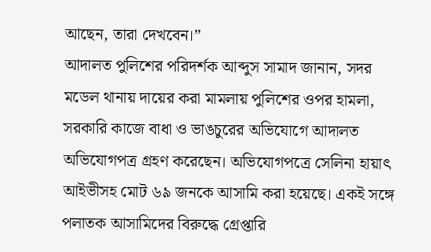আছেন, তারা দেখবেন।”
আদালত পুলিশের পরিদর্শক আব্দুস সামাদ জানান, সদর মডেল থানায় দায়ের করা মামলায় পুলিশের ওপর হামলা, সরকারি কাজে বাধা ও ভাঙচুরের অভিযোগে আদালত অভিযোগপত্র গ্রহণ করেছেন। অভিযোগপত্রে সেলিনা হায়াৎ আইভীসহ মোট ৬৯ জনকে আসামি করা হয়েছে। একই সঙ্গে পলাতক আসামিদের বিরুদ্ধে গ্রেপ্তারি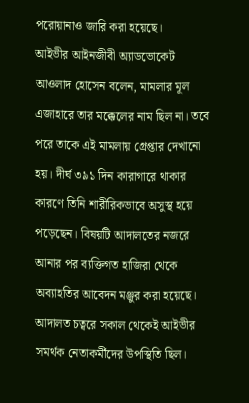পরোয়ানাও জারি করা হয়েছে।
আইভীর আইনজীবী অ্যাডভোকেট আওলাদ হোসেন বলেন, মামলার মূল এজাহারে তার মক্কেলের নাম ছিল না। তবে পরে তাকে এই মামলায় গ্রেপ্তার দেখানো হয়। দীর্ঘ ৩৯১ দিন কারাগারে থাকার কারণে তিনি শারীরিকভাবে অসুস্থ হয়ে পড়েছেন। বিষয়টি আদালতের নজরে আনার পর ব্যক্তিগত হাজিরা থেকে অব্যাহতির আবেদন মঞ্জুর করা হয়েছে।
আদালত চত্বরে সকাল থেকেই আইভীর সমর্থক নেতাকর্মীদের উপস্থিতি ছিল।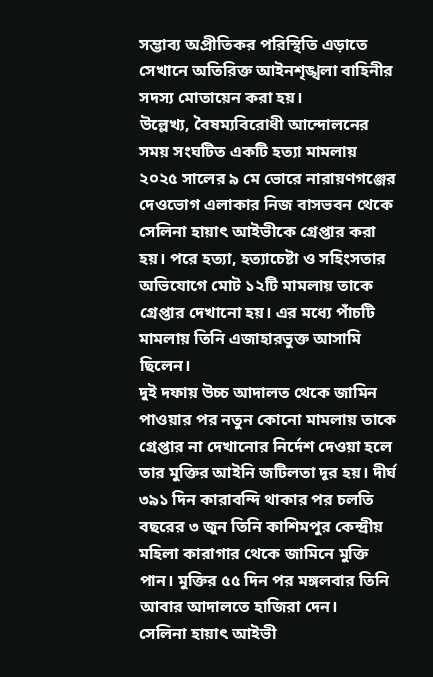সম্ভাব্য অপ্রীতিকর পরিস্থিতি এড়াতে সেখানে অতিরিক্ত আইনশৃঙ্খলা বাহিনীর সদস্য মোতায়েন করা হয়।
উল্লেখ্য, বৈষম্যবিরোধী আন্দোলনের সময় সংঘটিত একটি হত্যা মামলায় ২০২৫ সালের ৯ মে ভোরে নারায়ণগঞ্জের দেওভোগ এলাকার নিজ বাসভবন থেকে সেলিনা হায়াৎ আইভীকে গ্রেপ্তার করা হয়। পরে হত্যা, হত্যাচেষ্টা ও সহিংসতার অভিযোগে মোট ১২টি মামলায় তাকে গ্রেপ্তার দেখানো হয়। এর মধ্যে পাঁচটি মামলায় তিনি এজাহারভুক্ত আসামি ছিলেন।
দুই দফায় উচ্চ আদালত থেকে জামিন পাওয়ার পর নতুন কোনো মামলায় তাকে গ্রেপ্তার না দেখানোর নির্দেশ দেওয়া হলে তার মুক্তির আইনি জটিলতা দূর হয়। দীর্ঘ ৩৯১ দিন কারাবন্দি থাকার পর চলতি বছরের ৩ জুন তিনি কাশিমপুর কেন্দ্রীয় মহিলা কারাগার থেকে জামিনে মুক্তি পান। মুক্তির ৫৫ দিন পর মঙ্গলবার তিনি আবার আদালতে হাজিরা দেন।
সেলিনা হায়াৎ আইভী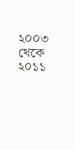২০০৩ থেকে ২০১১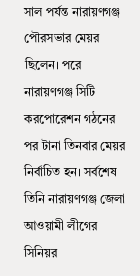সাল পর্যন্ত নারায়ণগঞ্জ পৌরসভার মেয়র ছিলেন। পরে নারায়ণগঞ্জ সিটি করপোরেশন গঠনের পর টানা তিনবার মেয়র নির্বাচিত হন। সর্বশেষ তিনি নারায়ণগঞ্জ জেলা আওয়ামী লীগের সিনিয়র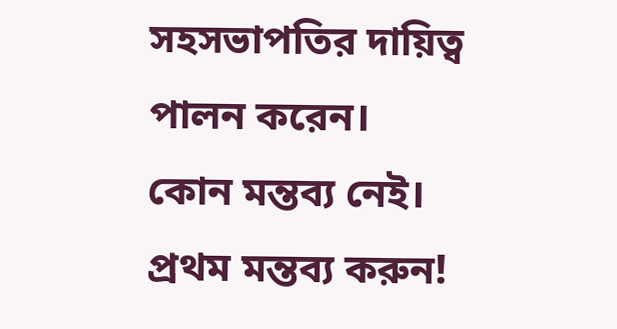সহসভাপতির দায়িত্ব পালন করেন।
কোন মন্তব্য নেই। প্রথম মন্তব্য করুন!